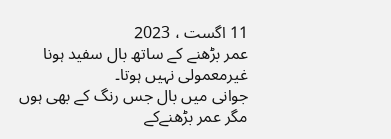11 اگست ، 2023
عمر بڑھنے کے ساتھ بال سفید ہونا غیرمعمولی نہیں ہوتا۔
جوانی میں بال جس رنگ کے بھی ہوں مگر عمر بڑھنےکے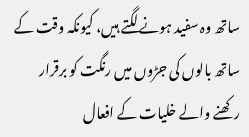ساتھ وہ سفید ہونے لگتے ہیں، کیونکہ وقت کے ساتھ بالوں کی جڑوں میں رنگت کو برقرار رکھنے والے خلیات کے افعال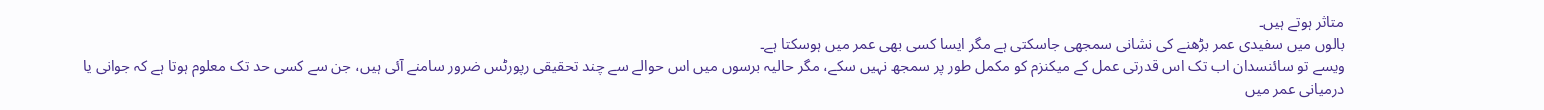متاثر ہوتے ہیں۔
بالوں میں سفیدی عمر بڑھنے کی نشانی سمجھی جاسکتی ہے مگر ایسا کسی بھی عمر میں ہوسکتا ہے۔
ویسے تو سائنسدان اب تک اس قدرتی عمل کے میکنزم کو مکمل طور پر سمجھ نہیں سکے، مگر حالیہ برسوں میں اس حوالے سے چند تحقیقی رپورٹس ضرور سامنے آئی ہیں، جن سے کسی حد تک معلوم ہوتا ہے کہ جوانی یا درمیانی عمر میں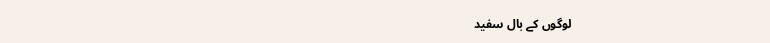لوگوں کے بال سفید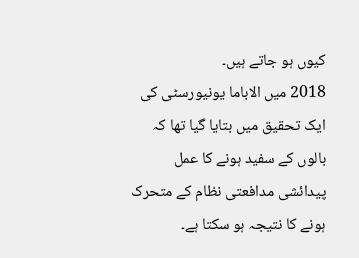کیوں ہو جاتے ہیں۔
2018 میں الاباما یونیورسٹی کی ایک تحقیق میں بتایا گیا تھا کہ بالوں کے سفید ہونے کا عمل پیدائشی مدافعتی نظام کے متحرک ہونے کا نتیجہ ہو سکتا ہے۔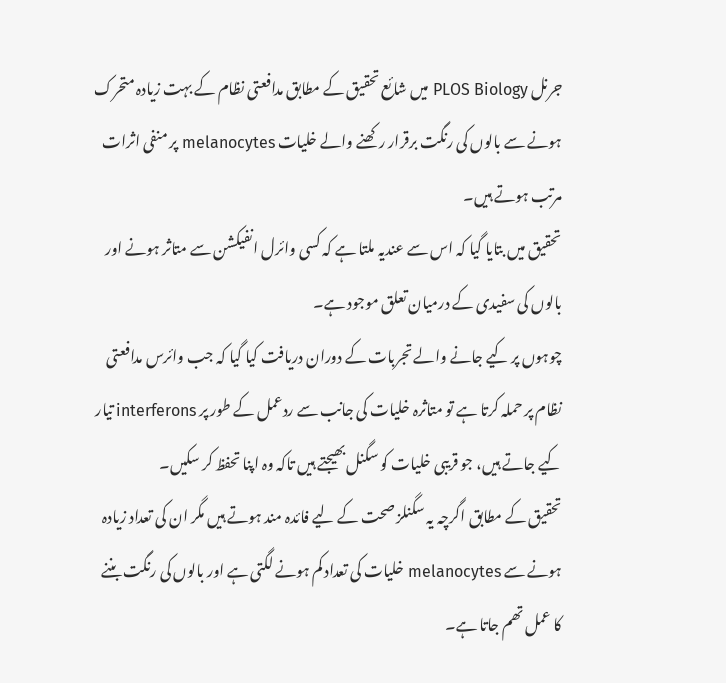جرنل PLOS Biology میں شائع تحقیق کے مطابق مدافعتی نظام کے بہت زیادہ متحرک ہونے سے بالوں کی رنگت برقرار رکھنے والے خلیات melanocytes پر منفی اثرات مرتب ہوتے ہیں۔
تحقیق میں بتایا گیا کہ اس سے عندیہ ملتا ہے کہ کسی وائرل انفیکشن سے متاثر ہونے اور بالوں کی سفیدی کے درمیان تعلق موجود ہے۔
چوہوں پر کیے جانے والے تجربات کے دوران دریافت کیا گیا کہ جب وائرس مدافعتی نظام پر حملہ کرتا ہے تو متاثرہ خلیات کی جانب سے ردعمل کے طور پر interferons تیار کیے جاتے ہیں، جو قریبی خلیات کو سگنل بھیجتے ہیں تاکہ وہ اپنا تحفظ کر سکیں۔
تحقیق کے مطابق اگرچہ یہ سگنلز صحت کے لیے فائدہ مند ہوتے ہیں مگر ان کی تعداد زیادہ ہونے سے melanocytes خلیات کی تعداد کم ہونے لگتی ہے اور بالوں کی رنگت بننے کا عمل تھم جاتا ہے۔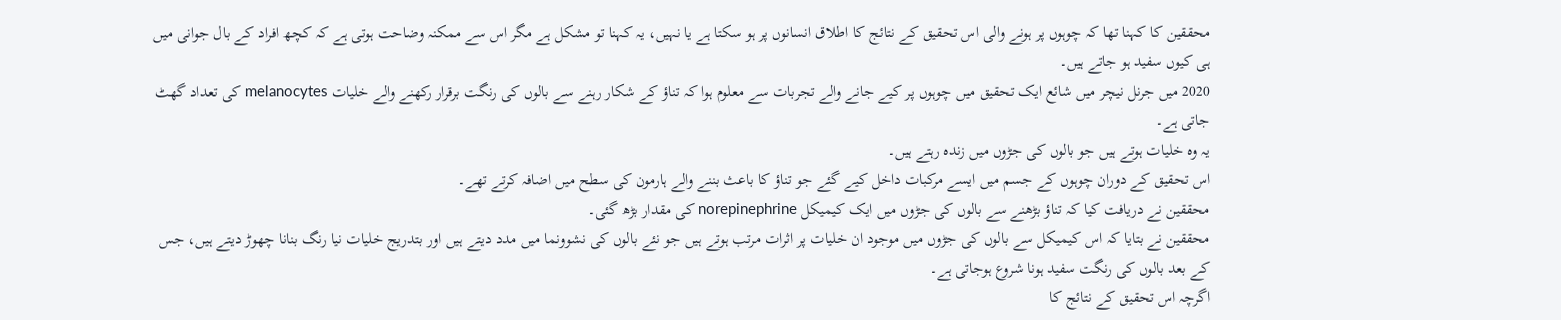محققین کا کہنا تھا کہ چوہوں پر ہونے والی اس تحقیق کے نتائج کا اطلاق انسانوں پر ہو سکتا ہے یا نہیں، یہ کہنا تو مشکل ہے مگر اس سے ممکنہ وضاحت ہوتی ہے کہ کچھ افراد کے بال جوانی میں ہی کیوں سفید ہو جاتے ہیں۔
2020 میں جرنل نیچر میں شائع ایک تحقیق میں چوہوں پر کیے جانے والے تجربات سے معلوم ہوا کہ تناؤ کے شکار رہنے سے بالوں کی رنگت برقرار رکھنے والے خلیات melanocytes کی تعداد گھٹ جاتی ہے۔
یہ وہ خلیات ہوتے ہیں جو بالوں کی جڑوں میں زندہ رہتے ہیں۔
اس تحقیق کے دوران چوہوں کے جسم میں ایسے مرکبات داخل کیے گئے جو تناؤ کا باعث بننے والے ہارمون کی سطح میں اضافہ کرتے تھے۔
محققین نے دریافت کیا کہ تناؤ بڑھنے سے بالوں کی جڑوں میں ایک کیمیکل norepinephrine کی مقدار بڑھ گئی۔
محققین نے بتایا کہ اس کیمیکل سے بالوں کی جڑوں میں موجود ان خلیات پر اثرات مرتب ہوتے ہیں جو نئے بالوں کی نشوونما میں مدد دیتے ہیں اور بتدریج خلیات نیا رنگ بنانا چھوڑ دیتے ہیں، جس کے بعد بالوں کی رنگت سفید ہونا شروع ہوجاتی ہے۔
اگرچہ اس تحقیق کے نتائج کا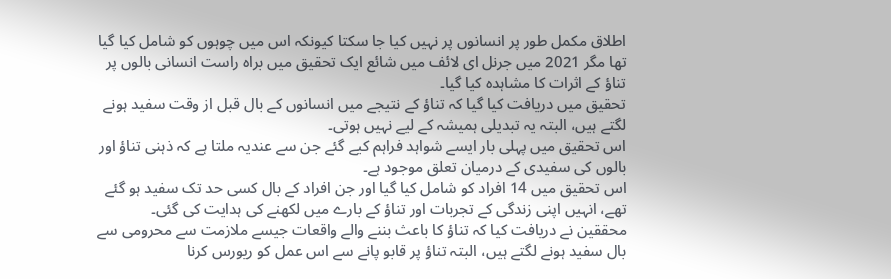اطلاق مکمل طور پر انسانوں پر نہیں کیا جا سکتا کیونکہ اس میں چوہوں کو شامل کیا گیا تھا مگر 2021 میں جرنل ای لائف میں شائع ایک تحقیق میں براہ راست انسانی بالوں پر تناؤ کے اثرات کا مشاہدہ کیا گیا۔
تحقیق میں دریافت کیا گیا کہ تناؤ کے نتیجے میں انسانوں کے بال قبل از وقت سفید ہونے لگتے ہیں، البتہ یہ تبدیلی ہمیشہ کے لیے نہیں ہوتی۔
اس تحقیق میں پہلی بار ایسے شواہد فراہم کیے گئے جن سے عندیہ ملتا ہے کہ ذہنی تناؤ اور بالوں کی سفیدی کے درمیان تعلق موجود ہے۔
اس تحقیق میں 14 افراد کو شامل کیا گیا اور جن افراد کے بال کسی حد تک سفید ہو گئے تھے، انہیں اپنی زندگی کے تجربات اور تناؤ کے بارے میں لکھنے کی ہدایت کی گئی۔
محققین نے دریافت کیا کہ تناؤ کا باعث بننے والے واقعات جیسے ملازمت سے محرومی سے بال سفید ہونے لگتے ہیں، البتہ تناؤ پر قابو پانے سے اس عمل کو ریورس کرنا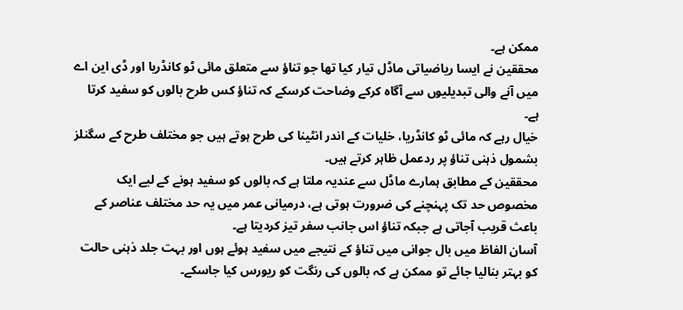ممکن ہے۔
محققین نے ایسا ریاضیاتی ماڈل تیار کیا تھا جو تناؤ سے متعلق مائی ٹو کانڈریا اور ڈی این اے میں آنے والی تبدیلیوں سے آگاہ کرکے وضاحت کرسکے کہ تناؤ کس طرح بالوں کو سفید کرتا ہے۔
خیال رہے کہ مائی ٹو کانڈریا، خلیات کے اندر انٹینا کی طرح ہوتے ہیں جو مختلف طرح کے سگنلز بشمول ذہنی تناؤ پر ردعمل ظاہر کرتے ہیں۔
محققین کے مطابق ہمارے ماڈل سے عندیہ ملتا ہے کہ بالوں کو سفید ہونے کے لیے ایک مخصوص حد تک پہنچنے کی ضرورت ہوتی ہے، درمیانی عمر میں یہ حد مختلف عناصر کے باعث قریب آجاتی ہے جبکہ تناؤ اس جانب سفر تیز کردیتا ہے۔
آسان الفاظ میں بال جوانی میں تناؤ کے نتیجے میں سفید ہوئے ہوں اور بہت جلد ذہنی حالت کو بہتر بنالیا جائے تو ممکن ہے کہ بالوں کی رنگت کو ریورس کیا جاسکے۔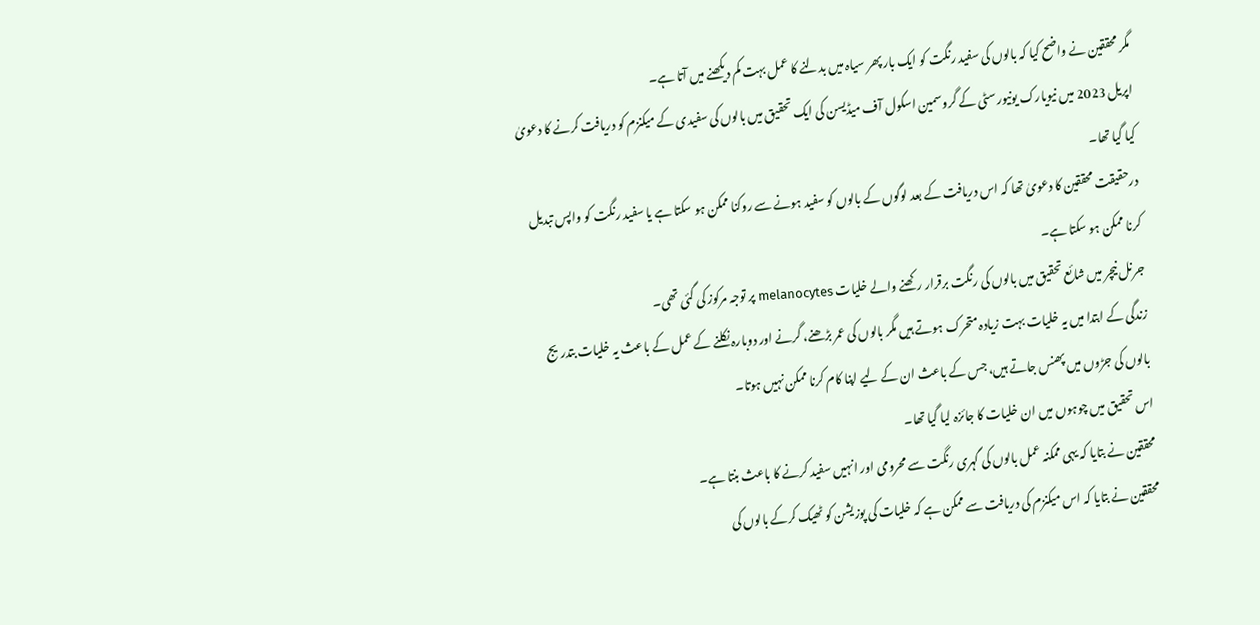مگر محققین نے واضح کیا کہ بالوں کی سفید رنگت کو ایک بار پھر سیاہ میں بدلنے کا عمل بہت کم دیکھنے میں آتا ہے۔
اپریل 2023 میں نیویارک یونیورسٹی کے گروسمین اسکول آف میڈیسن کی ایک تحقیق میں بالوں کی سفیدی کے میکنزم کو دریافت کرنے کا دعویٰ کیا گیا تھا۔
درحقیقت محققین کا دعویٰ تھا کہ اس دریافت کے بعد لوگوں کے بالوں کو سفید ہونے سے روکنا ممکن ہو سکتا ہے یا سفید رنگت کو واپس تبدیل کرنا ممکن ہو سکتا ہے۔
جرنل نیچر میں شائع تحقیق میں بالوں کی رنگت برقرار رکھنے والے خلیات melanocytes پر توجہ مرکوز کی گئی تھی۔
زندگی کے ابتدا میں یہ خلیات بہت زیادہ متحرک ہوتے ہیں مگر بالوں کی عمر بڑھنے، گرنے اور دوبارہ نکلنے کے عمل کے باعث یہ خلیات بتدریج بالوں کی جڑوں میں پھنس جاتے ہیں، جس کے باعث ان کے لیے اپنا کام کرنا ممکن نہیں ہوتا۔
اس تحقیق میں چوہوں میں ان خلیات کا جائزہ لیا گیا تھا۔
محققین نے بتایا کہ یہی ممکنہ عمل بالوں کی گہری رنگت سے محرومی اور انہیں سفید کرنے کا باعث بنتا ہے۔
محققین نے بتایا کہ اس میکنزم کی دریافت سے ممکن ہے کہ خلیات کی پوزیشن کو ٹھیک کرکے بالوں کی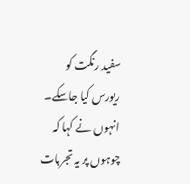سفید رنگت کو ریورس کیا جاسکے۔
انہوں نے کہا کہ چوہوں پر یہ تجربات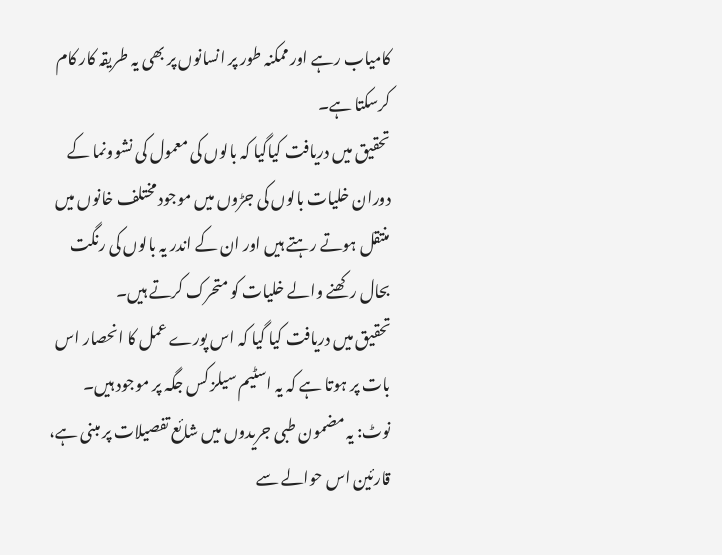کامیاب رہے اور ممکنہ طور پر انسانوں پر بھی یہ طریقہ کار کام کرسکتا ہے۔
تحقیق میں دریافت کیاگیا کہ بالوں کی معمول کی نشوونما کے دوران خلیات بالوں کی جڑوں میں موجود مختلف خانوں میں منتقل ہوتے رہتے ہیں اور ان کے اندر یہ بالوں کی رنگت بحال رکھنے والے خلیات کو متحرک کرتے ہیں۔
تحقیق میں دریافت کیا گیا کہ اس پورے عمل کا انحصار اس بات پر ہوتا ہے کہ یہ اسٹیم سیلز کس جگہ پر موجود ہیں۔
نوٹ: یہ مضمون طبی جریدوں میں شائع تفصیلات پر مبنی ہے، قارئین اس حوالے سے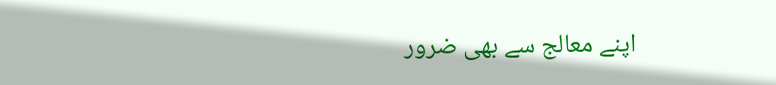اپنے معالج سے بھی ضرور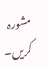مشورہ کریں۔